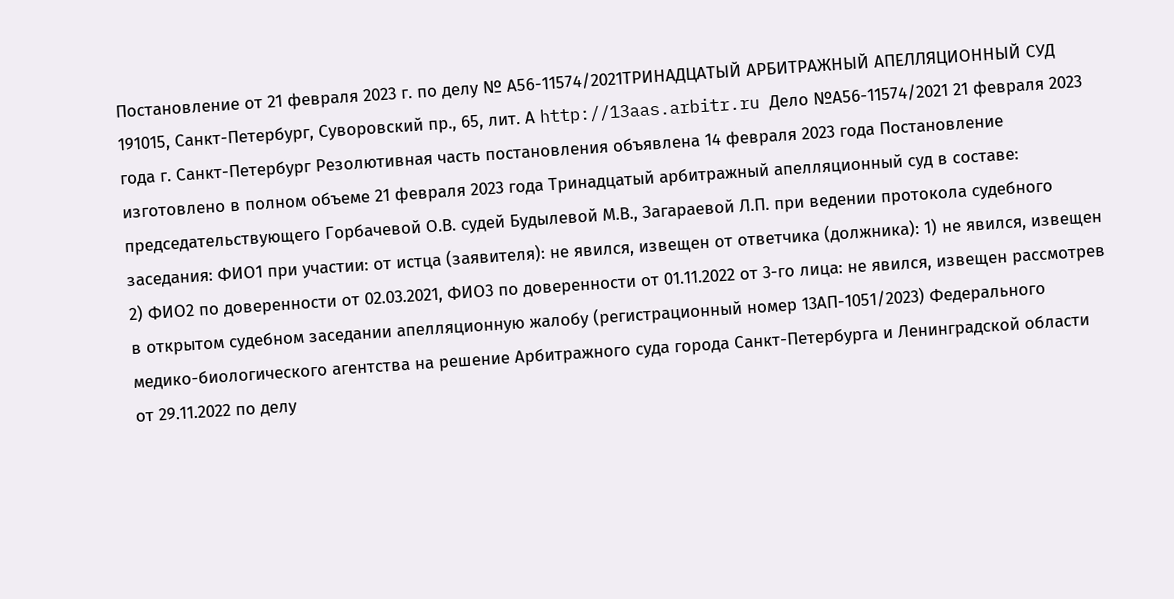Постановление от 21 февраля 2023 г. по делу № А56-11574/2021ТРИНАДЦАТЫЙ АРБИТРАЖНЫЙ АПЕЛЛЯЦИОННЫЙ СУД 191015, Санкт-Петербург, Суворовский пр., 65, лит. А http://13aas.arbitr.ru Дело №А56-11574/2021 21 февраля 2023 года г. Санкт-Петербург Резолютивная часть постановления объявлена 14 февраля 2023 года Постановление изготовлено в полном объеме 21 февраля 2023 года Тринадцатый арбитражный апелляционный суд в составе: председательствующего Горбачевой О.В. судей Будылевой М.В., Загараевой Л.П. при ведении протокола судебного заседания: ФИО1 при участии: от истца (заявителя): не явился, извещен от ответчика (должника): 1) не явился, извещен 2) ФИО2 по доверенности от 02.03.2021, ФИО3 по доверенности от 01.11.2022 от 3-го лица: не явился, извещен рассмотрев в открытом судебном заседании апелляционную жалобу (регистрационный номер 13АП-1051/2023) Федерального медико-биологического агентства на решение Арбитражного суда города Санкт-Петербурга и Ленинградской области от 29.11.2022 по делу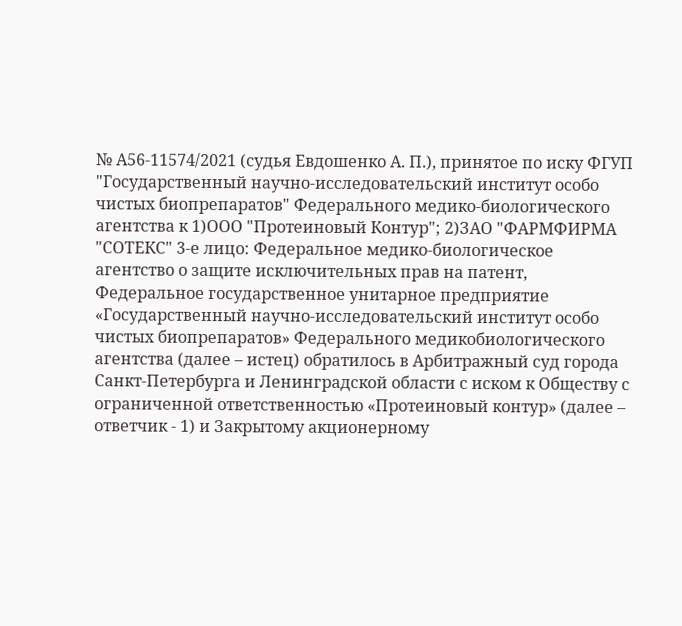№ А56-11574/2021 (судья Евдошенко А. П.), принятое по иску ФГУП "Государственный научно-исследовательский институт особо чистых биопрепаратов" Федерального медико-биологического агентства к 1)ООО "Протеиновый Контур"; 2)ЗАО "ФАРМФИРМА "СОТЕКС" 3-е лицо: Федеральное медико-биологическое агентство о защите исключительных прав на патент, Федеральное государственное унитарное предприятие «Государственный научно-исследовательский институт особо чистых биопрепаратов» Федерального медикобиологического агентства (далее – истец) обратилось в Арбитражный суд города Санкт-Петербурга и Ленинградской области с иском к Обществу с ограниченной ответственностью «Протеиновый контур» (далее – ответчик - 1) и Закрытому акционерному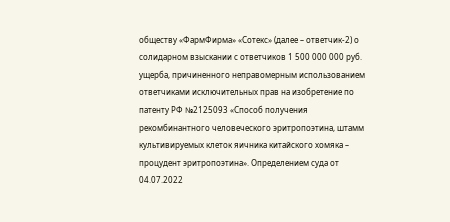обществу «ФармФирма» «Сотекс» (далее – ответчик-2) о солидарном взыскании с ответчиков 1 500 000 000 руб. ущерба, причиненного неправомерным использованием ответчиками исключительных прав на изобретение по патенту РФ №2125093 «Способ получения рекомбинантного человеческого эритропоэтина, штамм культивируемых клеток яичника китайского хомяка – процудент эритропоэтина». Определением суда от 04.07.2022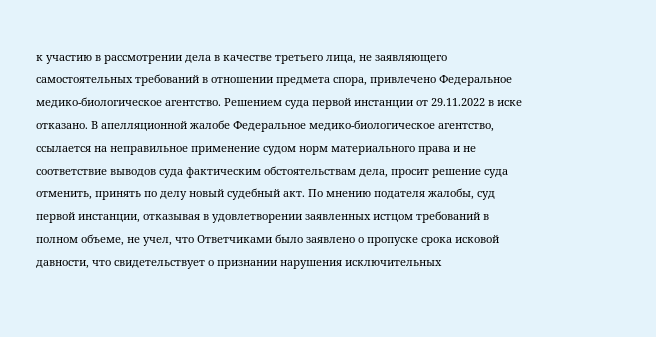к участию в рассмотрении дела в качестве третьего лица, не заявляющего самостоятельных требований в отношении предмета спора, привлечено Федеральное медико-биологическое агентство. Решением суда первой инстанции от 29.11.2022 в иске отказано. В апелляционной жалобе Федеральное медико-биологическое агентство, ссылается на неправильное применение судом норм материального права и не соответствие выводов суда фактическим обстоятельствам дела, просит решение суда отменить, принять по делу новый судебный акт. По мнению подателя жалобы, суд первой инстанции, отказывая в удовлетворении заявленных истцом требований в полном объеме, не учел, что Ответчиками было заявлено о пропуске срока исковой давности, что свидетельствует о признании нарушения исключительных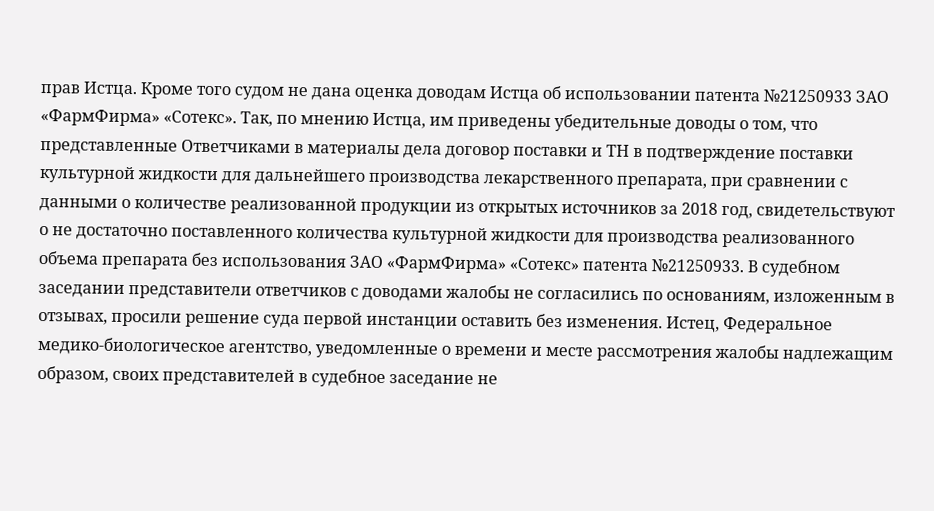прав Истца. Кроме того судом не дана оценка доводам Истца об использовании патента №21250933 ЗАО «ФармФирма» «Сотекс». Так, по мнению Истца, им приведены убедительные доводы о том, что представленные Ответчиками в материалы дела договор поставки и ТН в подтверждение поставки культурной жидкости для дальнейшего производства лекарственного препарата, при сравнении с данными о количестве реализованной продукции из открытых источников за 2018 год, свидетельствуют о не достаточно поставленного количества культурной жидкости для производства реализованного объема препарата без использования ЗАО «ФармФирма» «Сотекс» патента №21250933. В судебном заседании представители ответчиков с доводами жалобы не согласились по основаниям, изложенным в отзывах, просили решение суда первой инстанции оставить без изменения. Истец, Федеральное медико-биологическое агентство, уведомленные о времени и месте рассмотрения жалобы надлежащим образом, своих представителей в судебное заседание не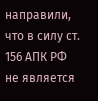направили, что в силу ст. 156 АПК РФ не является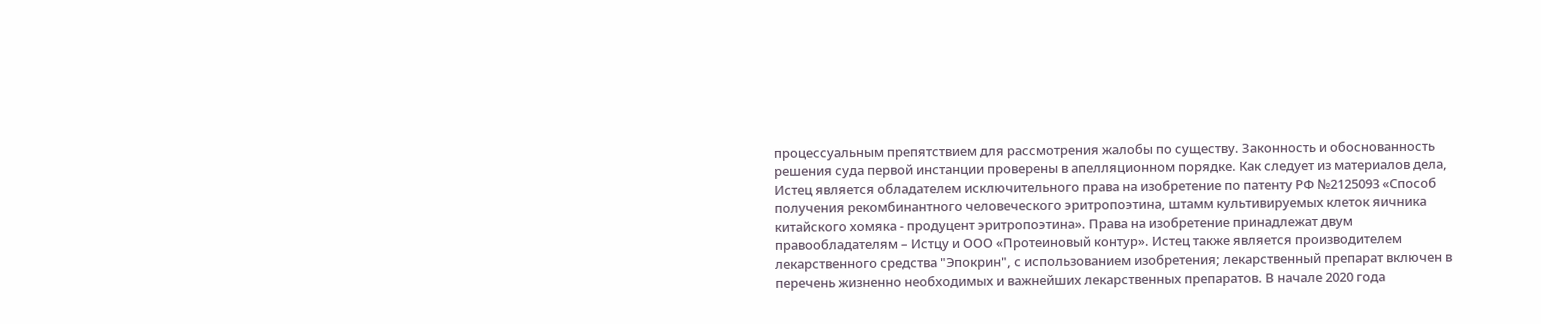процессуальным препятствием для рассмотрения жалобы по существу. Законность и обоснованность решения суда первой инстанции проверены в апелляционном порядке. Как следует из материалов дела, Истец является обладателем исключительного права на изобретение по патенту РФ №2125093 «Способ получения рекомбинантного человеческого эритропоэтина, штамм культивируемых клеток яичника китайского хомяка - продуцент эритропоэтина». Права на изобретение принадлежат двум правообладателям – Истцу и ООО «Протеиновый контур». Истец также является производителем лекарственного средства "Эпокрин", с использованием изобретения; лекарственный препарат включен в перечень жизненно необходимых и важнейших лекарственных препаратов. В начале 2020 года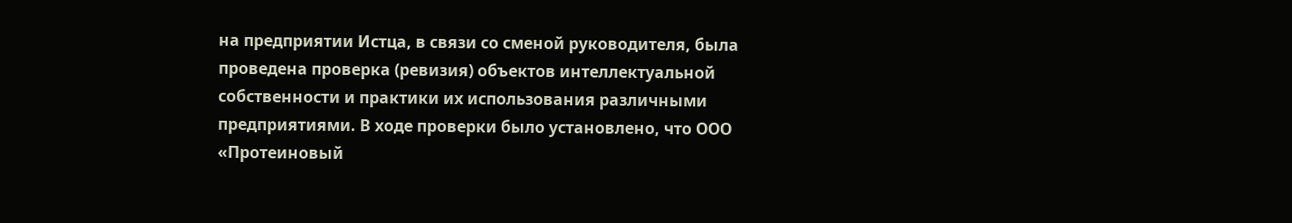на предприятии Истца, в связи со сменой руководителя, была проведена проверка (ревизия) объектов интеллектуальной собственности и практики их использования различными предприятиями. В ходе проверки было установлено, что ООО «Протеиновый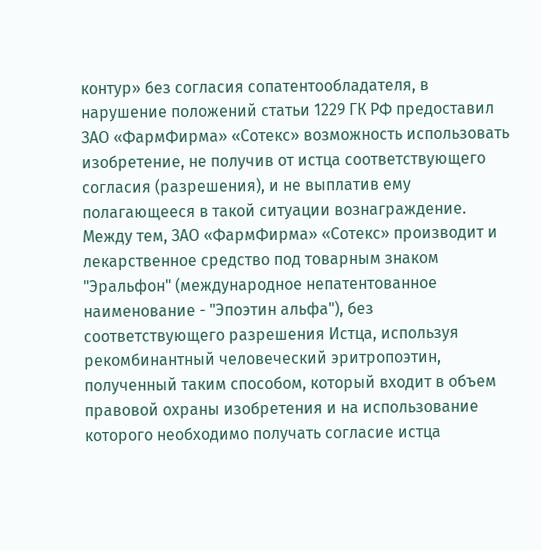контур» без согласия сопатентообладателя, в нарушение положений статьи 1229 ГК РФ предоставил ЗАО «ФармФирма» «Сотекс» возможность использовать изобретение, не получив от истца соответствующего согласия (разрешения), и не выплатив ему полагающееся в такой ситуации вознаграждение. Между тем, ЗАО «ФармФирма» «Сотекс» производит и лекарственное средство под товарным знаком "Эральфон" (международное непатентованное наименование - "Эпоэтин альфа"), без соответствующего разрешения Истца, используя рекомбинантный человеческий эритропоэтин, полученный таким способом, который входит в объем правовой охраны изобретения и на использование которого необходимо получать согласие истца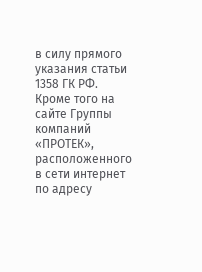в силу прямого указания статьи 1358 ГК РФ. Кроме того на сайте Группы компаний «ПРОТЕК», расположенного в сети интернет по адресу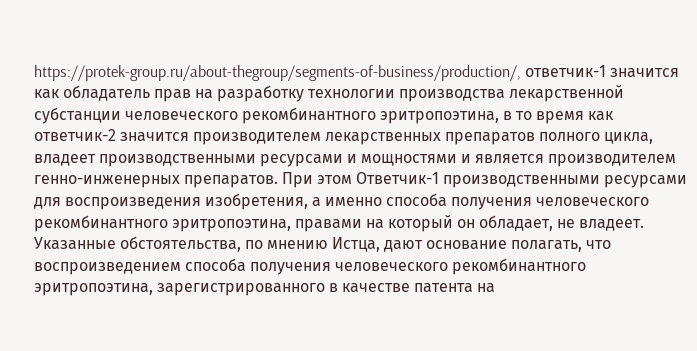https://protek-group.ru/about-thegroup/segments-of-business/production/, ответчик-1 значится как обладатель прав на разработку технологии производства лекарственной субстанции человеческого рекомбинантного эритропоэтина, в то время как ответчик-2 значится производителем лекарственных препаратов полного цикла, владеет производственными ресурсами и мощностями и является производителем генно-инженерных препаратов. При этом Ответчик-1 производственными ресурсами для воспроизведения изобретения, а именно способа получения человеческого рекомбинантного эритропоэтина, правами на который он обладает, не владеет. Указанные обстоятельства, по мнению Истца, дают основание полагать, что воспроизведением способа получения человеческого рекомбинантного эритропоэтина, зарегистрированного в качестве патента на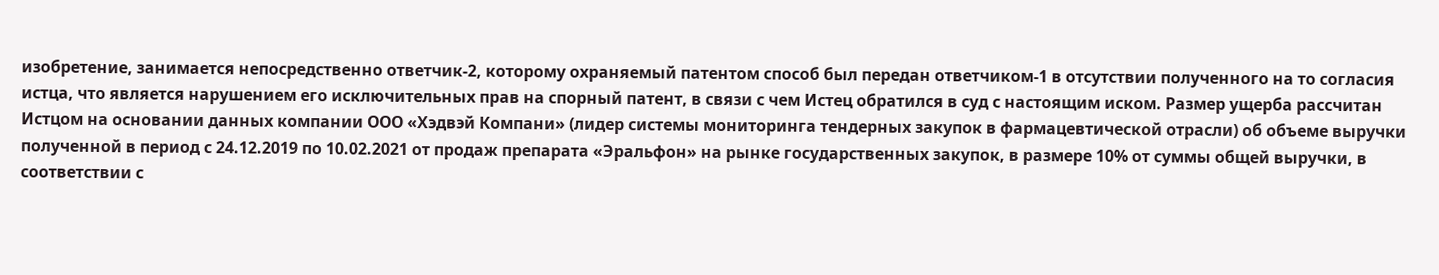изобретение, занимается непосредственно ответчик-2, которому охраняемый патентом способ был передан ответчиком-1 в отсутствии полученного на то согласия истца, что является нарушением его исключительных прав на спорный патент, в связи с чем Истец обратился в суд с настоящим иском. Размер ущерба рассчитан Истцом на основании данных компании ООО «Хэдвэй Компани» (лидер системы мониторинга тендерных закупок в фармацевтической отрасли) об объеме выручки полученной в период с 24.12.2019 по 10.02.2021 от продаж препарата «Эральфон» на рынке государственных закупок, в размере 10% от суммы общей выручки, в соответствии с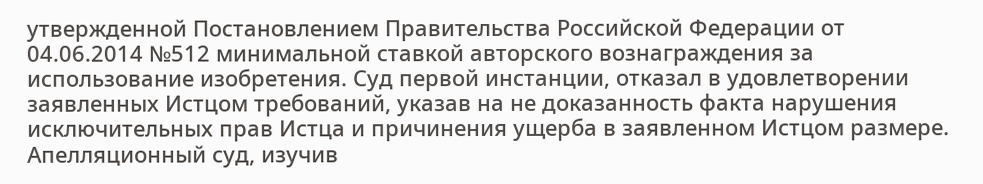утвержденной Постановлением Правительства Российской Федерации от 04.06.2014 №512 минимальной ставкой авторского вознаграждения за использование изобретения. Суд первой инстанции, отказал в удовлетворении заявленных Истцом требований, указав на не доказанность факта нарушения исключительных прав Истца и причинения ущерба в заявленном Истцом размере. Апелляционный суд, изучив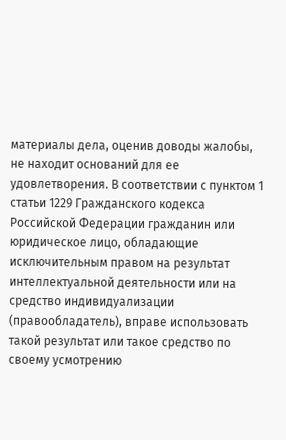материалы дела, оценив доводы жалобы, не находит оснований для ее удовлетворения. В соответствии с пунктом 1 статьи 1229 Гражданского кодекса Российской Федерации гражданин или юридическое лицо, обладающие исключительным правом на результат интеллектуальной деятельности или на средство индивидуализации (правообладатель), вправе использовать такой результат или такое средство по своему усмотрению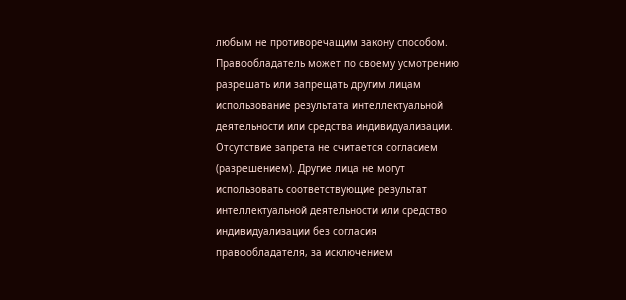любым не противоречащим закону способом. Правообладатель может по своему усмотрению разрешать или запрещать другим лицам использование результата интеллектуальной деятельности или средства индивидуализации. Отсутствие запрета не считается согласием (разрешением). Другие лица не могут использовать соответствующие результат интеллектуальной деятельности или средство индивидуализации без согласия правообладателя, за исключением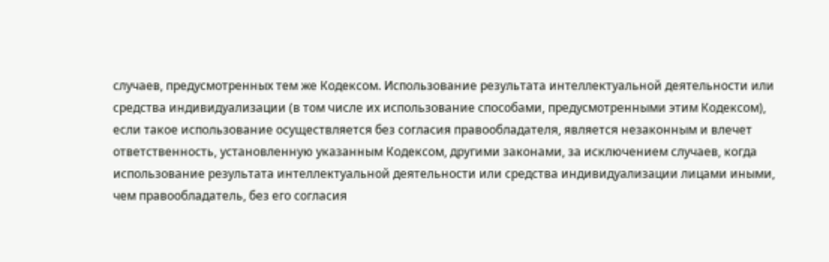случаев, предусмотренных тем же Кодексом. Использование результата интеллектуальной деятельности или средства индивидуализации (в том числе их использование способами, предусмотренными этим Кодексом), если такое использование осуществляется без согласия правообладателя, является незаконным и влечет ответственность, установленную указанным Кодексом, другими законами, за исключением случаев, когда использование результата интеллектуальной деятельности или средства индивидуализации лицами иными, чем правообладатель, без его согласия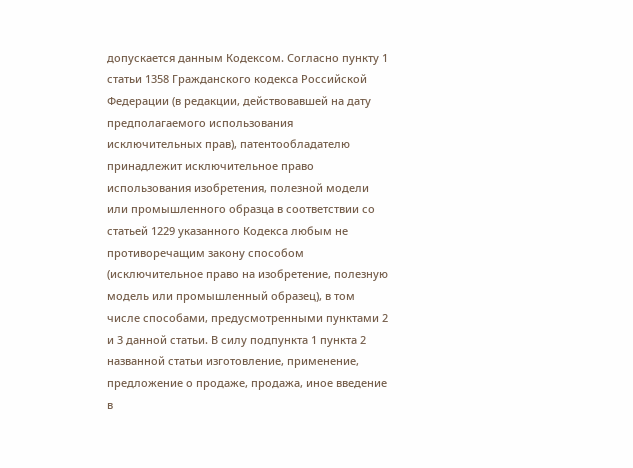допускается данным Кодексом. Согласно пункту 1 статьи 1358 Гражданского кодекса Российской Федерации (в редакции, действовавшей на дату предполагаемого использования исключительных прав), патентообладателю принадлежит исключительное право использования изобретения, полезной модели или промышленного образца в соответствии со статьей 1229 указанного Кодекса любым не противоречащим закону способом (исключительное право на изобретение, полезную модель или промышленный образец), в том числе способами, предусмотренными пунктами 2 и 3 данной статьи. В силу подпункта 1 пункта 2 названной статьи изготовление, применение, предложение о продаже, продажа, иное введение в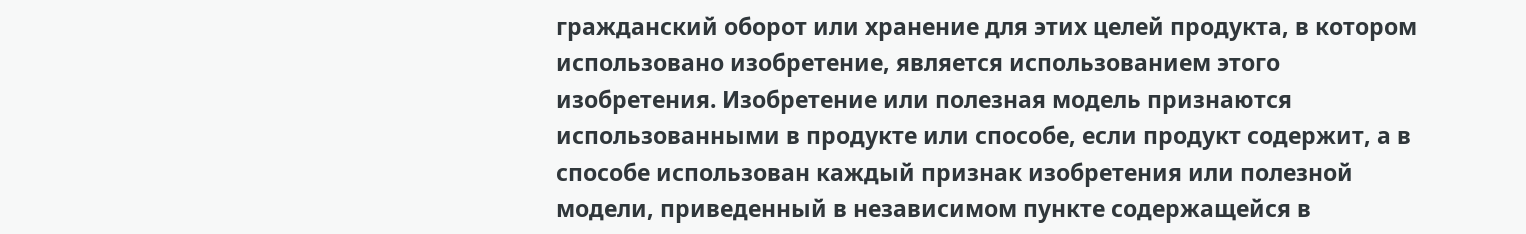гражданский оборот или хранение для этих целей продукта, в котором использовано изобретение, является использованием этого изобретения. Изобретение или полезная модель признаются использованными в продукте или способе, если продукт содержит, а в способе использован каждый признак изобретения или полезной модели, приведенный в независимом пункте содержащейся в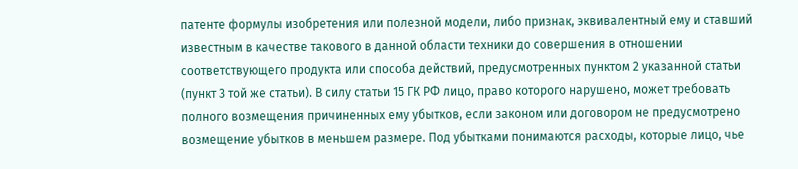патенте формулы изобретения или полезной модели, либо признак, эквивалентный ему и ставший известным в качестве такового в данной области техники до совершения в отношении соответствующего продукта или способа действий, предусмотренных пунктом 2 указанной статьи (пункт 3 той же статьи). В силу статьи 15 ГК РФ лицо, право которого нарушено, может требовать полного возмещения причиненных ему убытков, если законом или договором не предусмотрено возмещение убытков в меньшем размере. Под убытками понимаются расходы, которые лицо, чье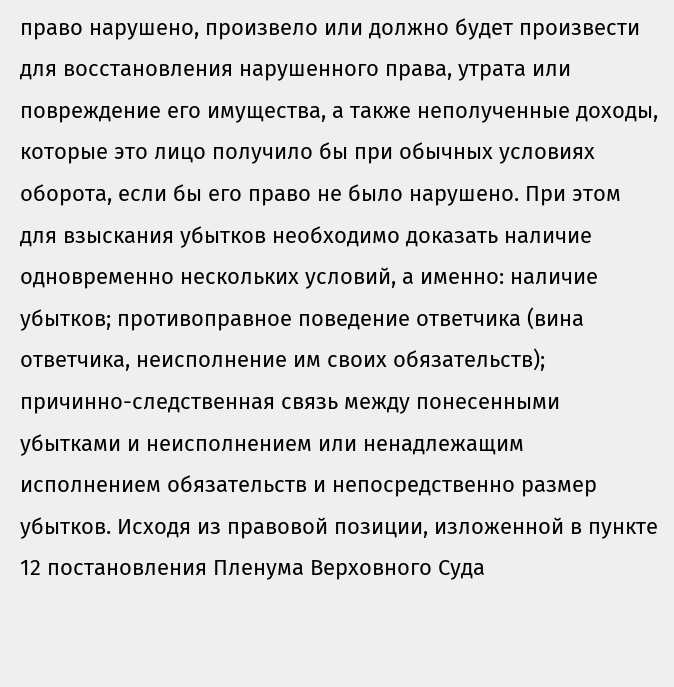право нарушено, произвело или должно будет произвести для восстановления нарушенного права, утрата или повреждение его имущества, а также неполученные доходы, которые это лицо получило бы при обычных условиях оборота, если бы его право не было нарушено. При этом для взыскания убытков необходимо доказать наличие одновременно нескольких условий, а именно: наличие убытков; противоправное поведение ответчика (вина ответчика, неисполнение им своих обязательств); причинно-следственная связь между понесенными убытками и неисполнением или ненадлежащим исполнением обязательств и непосредственно размер убытков. Исходя из правовой позиции, изложенной в пункте 12 постановления Пленума Верховного Суда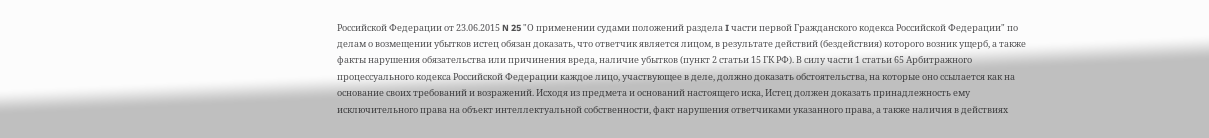Российской Федерации от 23.06.2015 N 25 "О применении судами положений раздела I части первой Гражданского кодекса Российской Федерации" по делам о возмещении убытков истец обязан доказать, что ответчик является лицом, в результате действий (бездействия) которого возник ущерб, а также факты нарушения обязательства или причинения вреда, наличие убытков (пункт 2 статьи 15 ГК РФ). В силу части 1 статьи 65 Арбитражного процессуального кодекса Российской Федерации каждое лицо, участвующее в деле, должно доказать обстоятельства, на которые оно ссылается как на основание своих требований и возражений. Исходя из предмета и оснований настоящего иска, Истец должен доказать принадлежность ему исключительного права на объект интеллектуальной собственности, факт нарушения ответчиками указанного права, а также наличия в действиях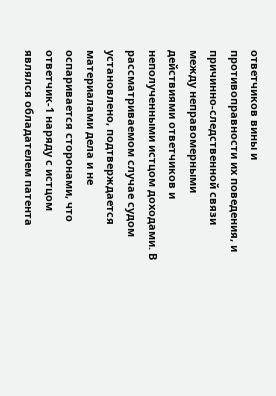ответчиков вины и противоправности их поведения, и причинно-следственной связи между неправомерными действиями ответчиков и неполученными истцом доходами. В рассматриваемом случае судом установлено, подтверждается материалами дела и не оспаривается сторонами, что ответчик-1 наряду с истцом являлся обладателем патента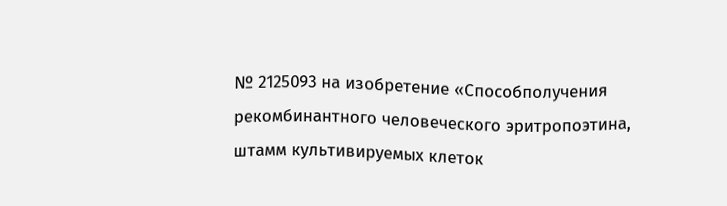№ 2125093 на изобретение «Способполучения рекомбинантного человеческого эритропоэтина, штамм культивируемых клеток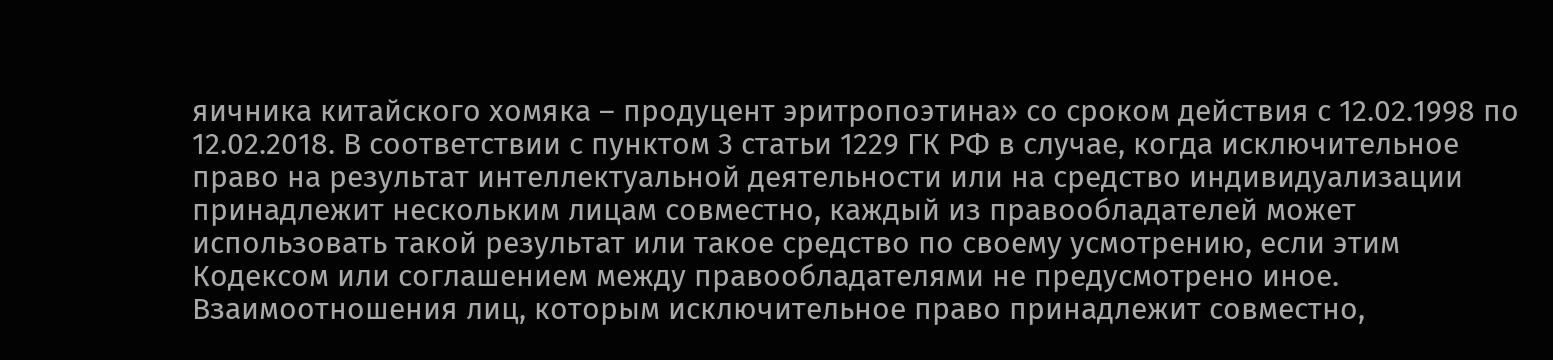яичника китайского хомяка – продуцент эритропоэтина» со сроком действия с 12.02.1998 по 12.02.2018. В соответствии с пунктом 3 статьи 1229 ГК РФ в случае, когда исключительное право на результат интеллектуальной деятельности или на средство индивидуализации принадлежит нескольким лицам совместно, каждый из правообладателей может использовать такой результат или такое средство по своему усмотрению, если этим Кодексом или соглашением между правообладателями не предусмотрено иное. Взаимоотношения лиц, которым исключительное право принадлежит совместно,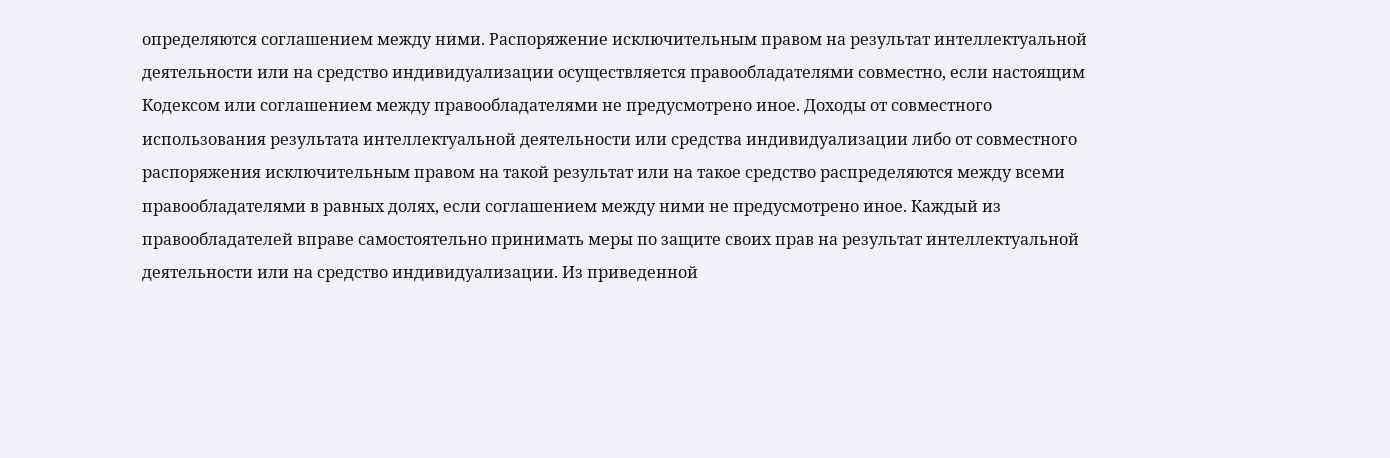определяются соглашением между ними. Распоряжение исключительным правом на результат интеллектуальной деятельности или на средство индивидуализации осуществляется правообладателями совместно, если настоящим Кодексом или соглашением между правообладателями не предусмотрено иное. Доходы от совместного использования результата интеллектуальной деятельности или средства индивидуализации либо от совместного распоряжения исключительным правом на такой результат или на такое средство распределяются между всеми правообладателями в равных долях, если соглашением между ними не предусмотрено иное. Каждый из правообладателей вправе самостоятельно принимать меры по защите своих прав на результат интеллектуальной деятельности или на средство индивидуализации. Из приведенной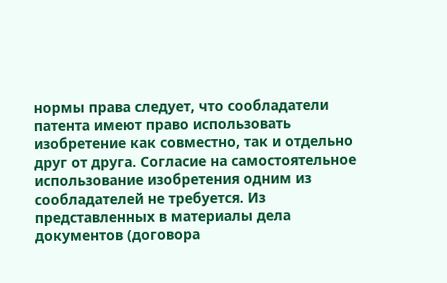нормы права следует, что сообладатели патента имеют право использовать изобретение как совместно, так и отдельно друг от друга. Согласие на самостоятельное использование изобретения одним из сообладателей не требуется. Из представленных в материалы дела документов (договора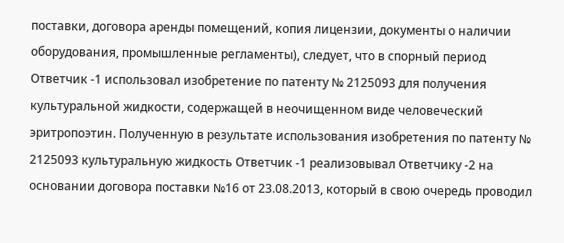поставки, договора аренды помещений, копия лицензии, документы о наличии оборудования, промышленные регламенты), следует, что в спорный период Ответчик -1 использовал изобретение по патенту № 2125093 для получения культуральной жидкости, содержащей в неочищенном виде человеческий эритропоэтин. Полученную в результате использования изобретения по патенту № 2125093 культуральную жидкость Ответчик -1 реализовывал Ответчику -2 на основании договора поставки №16 от 23.08.2013, который в свою очередь проводил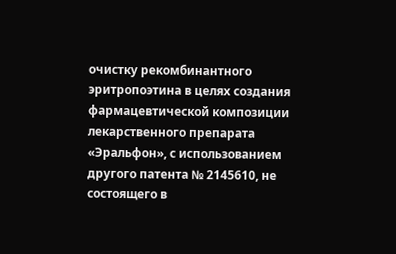очистку рекомбинантного эритропоэтина в целях создания фармацевтической композиции лекарственного препарата «Эральфон», с использованием другого патента № 2145610, не состоящего в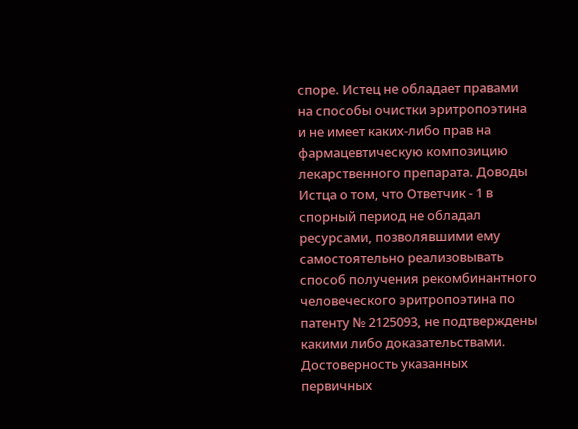споре. Истец не обладает правами на способы очистки эритропоэтина и не имеет каких-либо прав на фармацевтическую композицию лекарственного препарата. Доводы Истца о том, что Ответчик - 1 в спорный период не обладал ресурсами, позволявшими ему самостоятельно реализовывать способ получения рекомбинантного человеческого эритропоэтина по патенту № 2125093, не подтверждены какими либо доказательствами. Достоверность указанных первичных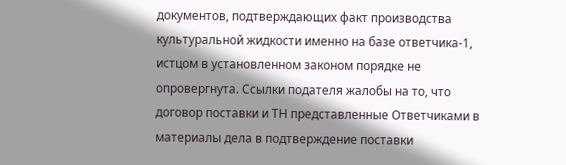документов, подтверждающих факт производства культуральной жидкости именно на базе ответчика-1, истцом в установленном законом порядке не опровергнута. Ссылки подателя жалобы на то, что договор поставки и ТН представленные Ответчиками в материалы дела в подтверждение поставки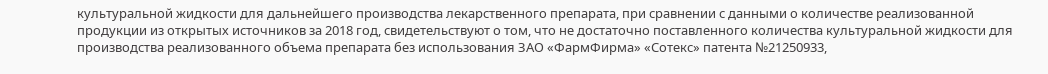культуральной жидкости для дальнейшего производства лекарственного препарата, при сравнении с данными о количестве реализованной продукции из открытых источников за 2018 год, свидетельствуют о том, что не достаточно поставленного количества культуральной жидкости для производства реализованного объема препарата без использования ЗАО «ФармФирма» «Сотекс» патента №21250933,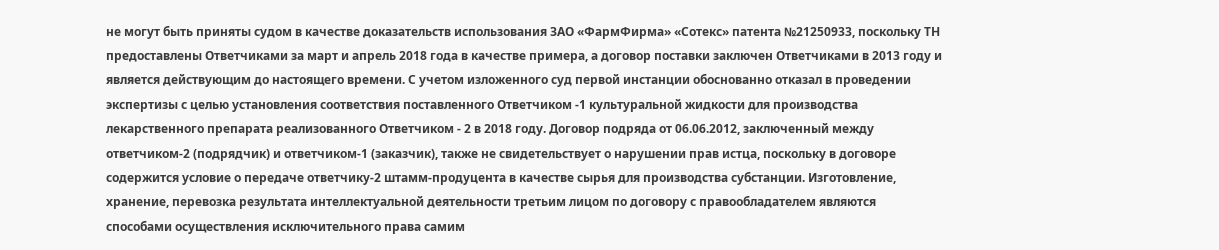не могут быть приняты судом в качестве доказательств использования ЗАО «ФармФирма» «Сотекс» патента №21250933, поскольку ТН предоставлены Ответчиками за март и апрель 2018 года в качестве примера, а договор поставки заключен Ответчиками в 2013 году и является действующим до настоящего времени. С учетом изложенного суд первой инстанции обоснованно отказал в проведении экспертизы с целью установления соответствия поставленного Ответчиком -1 культуральной жидкости для производства лекарственного препарата реализованного Ответчиком - 2 в 2018 году. Договор подряда от 06.06.2012, заключенный между ответчиком-2 (подрядчик) и ответчиком-1 (заказчик), также не свидетельствует о нарушении прав истца, поскольку в договоре содержится условие о передаче ответчику-2 штамм-продуцента в качестве сырья для производства субстанции. Изготовление, хранение, перевозка результата интеллектуальной деятельности третьим лицом по договору с правообладателем являются способами осуществления исключительного права самим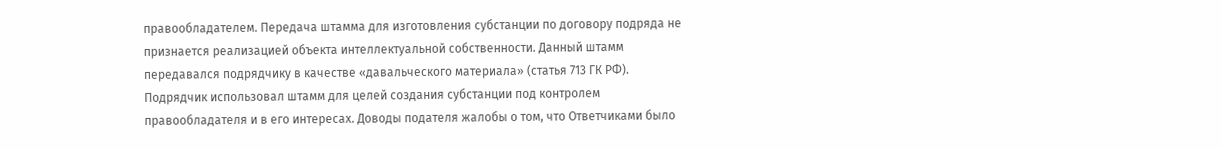правообладателем. Передача штамма для изготовления субстанции по договору подряда не признается реализацией объекта интеллектуальной собственности. Данный штамм передавался подрядчику в качестве «давальческого материала» (статья 713 ГК РФ). Подрядчик использовал штамм для целей создания субстанции под контролем правообладателя и в его интересах. Доводы подателя жалобы о том, что Ответчиками было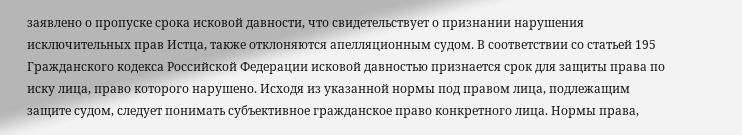заявлено о пропуске срока исковой давности, что свидетельствует о признании нарушения исключительных прав Истца, также отклоняются апелляционным судом. В соответствии со статьей 195 Гражданского кодекса Российской Федерации исковой давностью признается срок для защиты права по иску лица, право которого нарушено. Исходя из указанной нормы под правом лица, подлежащим защите судом, следует понимать субъективное гражданское право конкретного лица. Нормы права,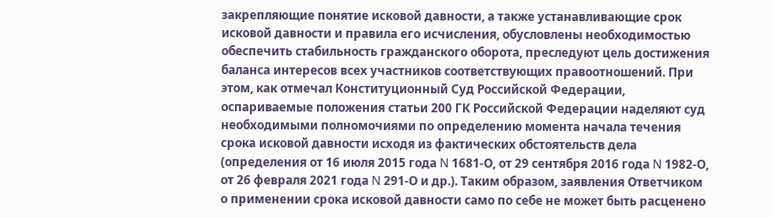закрепляющие понятие исковой давности, а также устанавливающие срок исковой давности и правила его исчисления, обусловлены необходимостью обеспечить стабильность гражданского оборота, преследуют цель достижения баланса интересов всех участников соответствующих правоотношений. При этом, как отмечал Конституционный Суд Российской Федерации, оспариваемые положения статьи 200 ГК Российской Федерации наделяют суд необходимыми полномочиями по определению момента начала течения срока исковой давности исходя из фактических обстоятельств дела (определения от 16 июля 2015 года N 1681-О, от 29 сентября 2016 года N 1982-О, от 26 февраля 2021 года N 291-О и др.). Таким образом, заявления Ответчиком о применении срока исковой давности само по себе не может быть расценено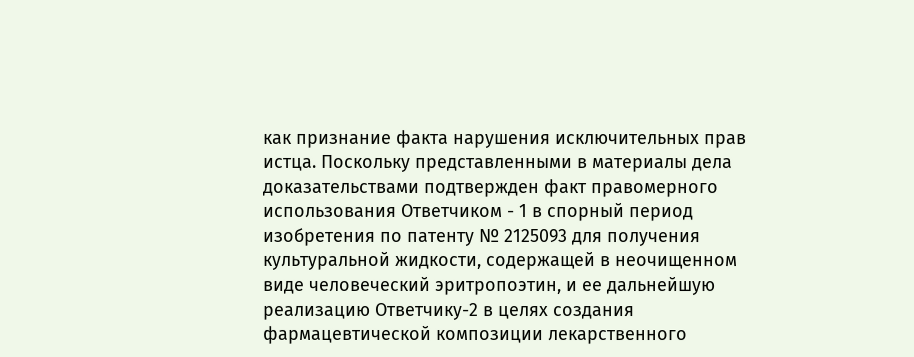как признание факта нарушения исключительных прав истца. Поскольку представленными в материалы дела доказательствами подтвержден факт правомерного использования Ответчиком - 1 в спорный период изобретения по патенту № 2125093 для получения культуральной жидкости, содержащей в неочищенном виде человеческий эритропоэтин, и ее дальнейшую реализацию Ответчику-2 в целях создания фармацевтической композиции лекарственного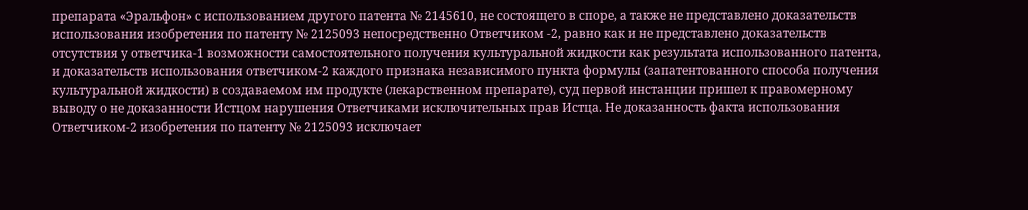препарата «Эральфон» с использованием другого патента № 2145610, не состоящего в споре, а также не представлено доказательств использования изобретения по патенту № 2125093 непосредственно Ответчиком -2, равно как и не представлено доказательств отсутствия у ответчика-1 возможности самостоятельного получения культуральной жидкости как результата использованного патента, и доказательств использования ответчиком-2 каждого признака независимого пункта формулы (запатентованного способа получения культуральной жидкости) в создаваемом им продукте (лекарственном препарате), суд первой инстанции пришел к правомерному выводу о не доказанности Истцом нарушения Ответчиками исключительных прав Истца. Не доказанность факта использования Ответчиком-2 изобретения по патенту № 2125093 исключает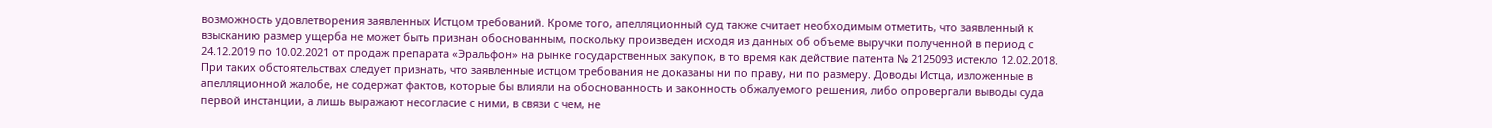возможность удовлетворения заявленных Истцом требований. Кроме того, апелляционный суд также считает необходимым отметить, что заявленный к взысканию размер ущерба не может быть признан обоснованным, поскольку произведен исходя из данных об объеме выручки полученной в период с 24.12.2019 по 10.02.2021 от продаж препарата «Эральфон» на рынке государственных закупок, в то время как действие патента № 2125093 истекло 12.02.2018. При таких обстоятельствах следует признать, что заявленные истцом требования не доказаны ни по праву, ни по размеру. Доводы Истца, изложенные в апелляционной жалобе, не содержат фактов, которые бы влияли на обоснованность и законность обжалуемого решения, либо опровергали выводы суда первой инстанции, а лишь выражают несогласие с ними, в связи с чем, не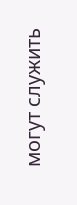могут служить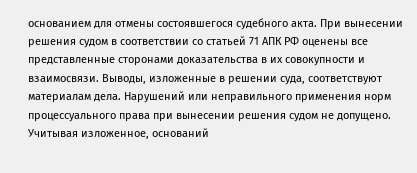основанием для отмены состоявшегося судебного акта. При вынесении решения судом в соответствии со статьей 71 АПК РФ оценены все представленные сторонами доказательства в их совокупности и взаимосвязи. Выводы, изложенные в решении суда, соответствуют материалам дела. Нарушений или неправильного применения норм процессуального права при вынесении решения судом не допущено. Учитывая изложенное, оснований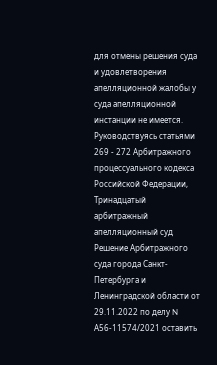для отмены решения суда и удовлетворения апелляционной жалобы у суда апелляционной инстанции не имеется. Руководствуясь статьями 269 - 272 Арбитражного процессуального кодекса Российской Федерации, Тринадцатый арбитражный апелляционный суд Решение Арбитражного суда города Санкт-Петербурга и Ленинградской области от 29.11.2022 по делу N А56-11574/2021 оставить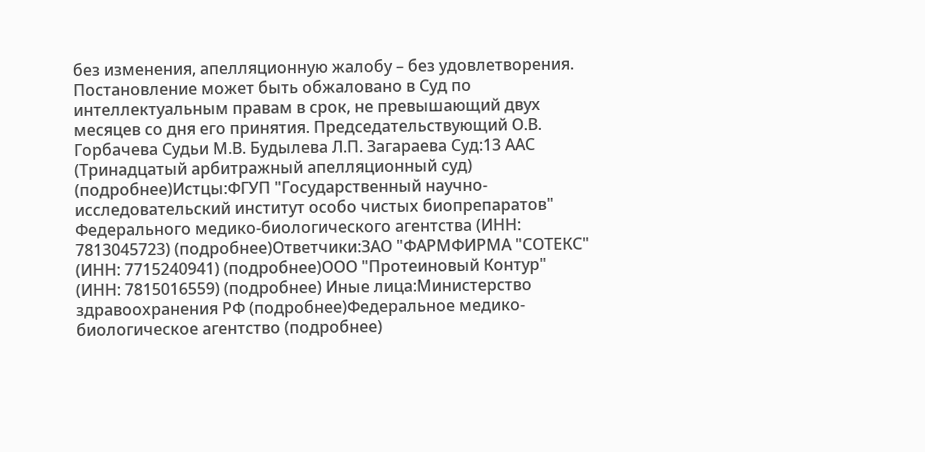без изменения, апелляционную жалобу – без удовлетворения. Постановление может быть обжаловано в Суд по интеллектуальным правам в срок, не превышающий двух месяцев со дня его принятия. Председательствующий О.В. Горбачева Судьи М.В. Будылева Л.П. Загараева Суд:13 ААС (Тринадцатый арбитражный апелляционный суд) (подробнее)Истцы:ФГУП "Государственный научно-исследовательский институт особо чистых биопрепаратов" Федерального медико-биологического агентства (ИНН: 7813045723) (подробнее)Ответчики:ЗАО "ФАРМФИРМА "СОТЕКС" (ИНН: 7715240941) (подробнее)ООО "Протеиновый Контур" (ИНН: 7815016559) (подробнее) Иные лица:Министерство здравоохранения РФ (подробнее)Федеральное медико-биологическое агентство (подробнее)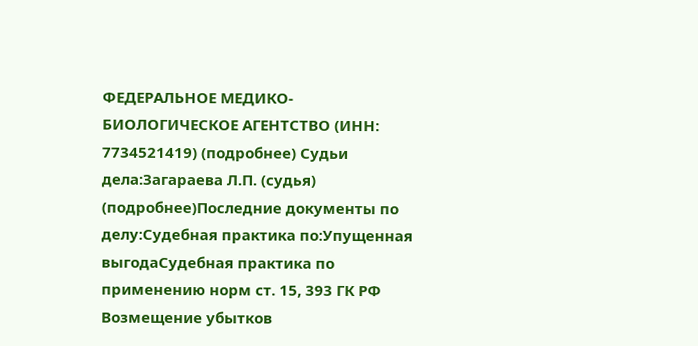ФЕДЕРАЛЬНОЕ МЕДИКО-БИОЛОГИЧЕСКОЕ АГЕНТСТВО (ИНН: 7734521419) (подробнее) Судьи дела:Загараева Л.П. (судья) (подробнее)Последние документы по делу:Судебная практика по:Упущенная выгодаСудебная практика по применению норм ст. 15, 393 ГК РФ Возмещение убытков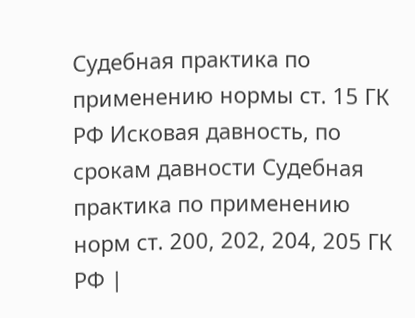Судебная практика по применению нормы ст. 15 ГК РФ Исковая давность, по срокам давности Судебная практика по применению норм ст. 200, 202, 204, 205 ГК РФ |